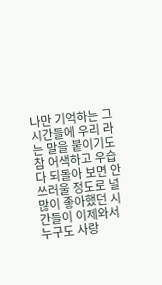나만 기억하는 그 시간들에 우리 라는 말을 붙이기도 참 어색하고 우습다 되돌아 보면 안쓰러울 정도로 널 많이 좋아했던 시간들이 이제와서 누구도 사랑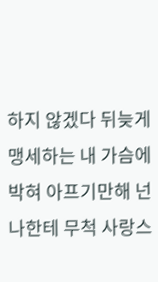하지 않겠다 뒤늦게 맹세하는 내 가슴에 박혀 아프기만해 넌 나한테 무척 사랑스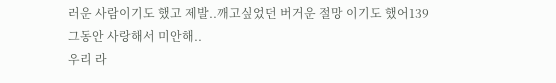러운 사람이기도 했고 제발..깨고싶었던 버거운 절망 이기도 했어139
그동안 사랑해서 미안해..
우리 라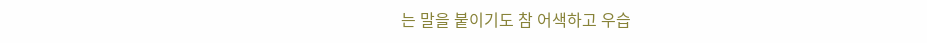는 말을 붙이기도 참 어색하고 우습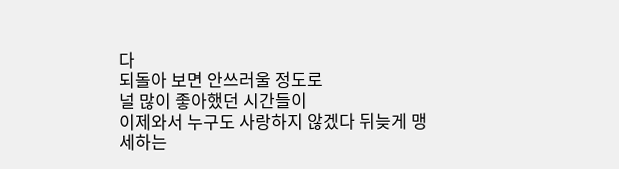다
되돌아 보면 안쓰러울 정도로
널 많이 좋아했던 시간들이
이제와서 누구도 사랑하지 않겠다 뒤늦게 맹세하는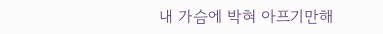내 가슴에 박혀 아프기만해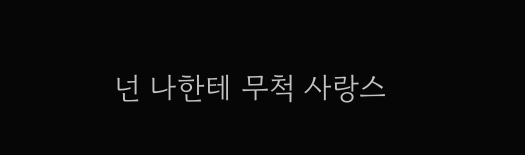넌 나한테 무척 사랑스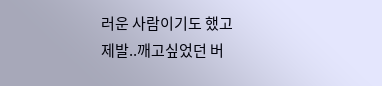러운 사람이기도 했고
제발..깨고싶었던 버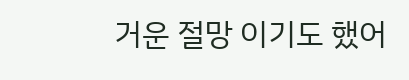거운 절망 이기도 했어